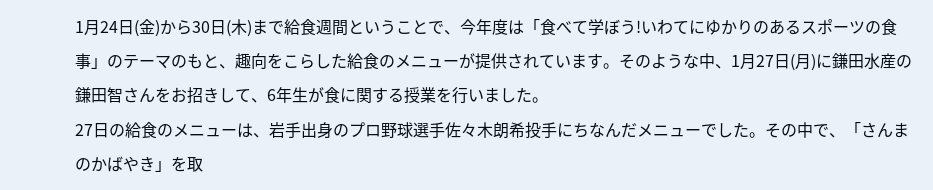1月24日(金)から30日(木)まで給食週間ということで、今年度は「食べて学ぼう!いわてにゆかりのあるスポーツの食事」のテーマのもと、趣向をこらした給食のメニューが提供されています。そのような中、1月27日(月)に鎌田水産の鎌田智さんをお招きして、6年生が食に関する授業を行いました。
27日の給食のメニューは、岩手出身のプロ野球選手佐々木朗希投手にちなんだメニューでした。その中で、「さんまのかばやき」を取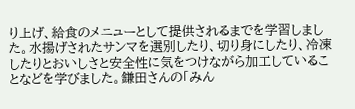り上げ、給食のメニューとして提供されるまでを学習しました。水揚げされたサンマを選別したり、切り身にしたり、冷凍したりとおいしさと安全性に気をつけながら加工していることなどを学びました。鎌田さんの「みん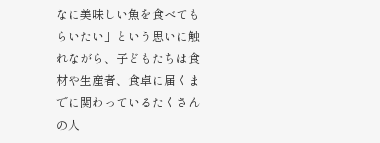なに美味しい魚を食べてもらいたい」という思いに触れながら、子どもたちは食材や生産者、食卓に届くまでに関わっているたくさんの人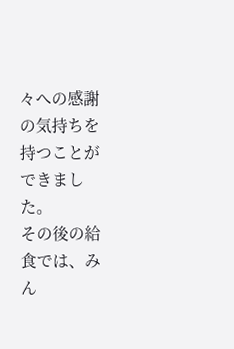々への感謝の気持ちを持つことができました。
その後の給食では、みん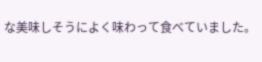な美味しそうによく味わって食べていました。